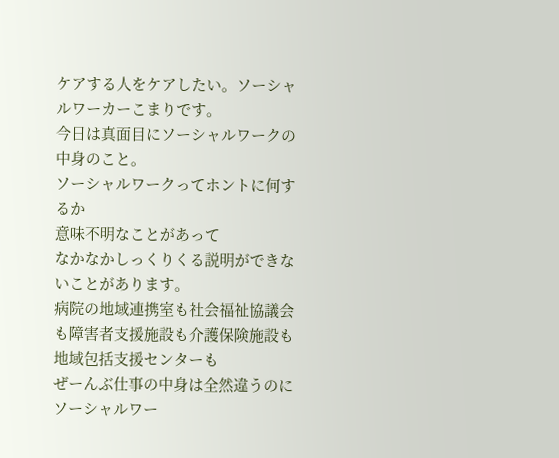ケアする人をケアしたい。ソーシャルワーカーこまりです。
今日は真面目にソーシャルワークの中身のこと。
ソーシャルワークってホントに何するか
意味不明なことがあって
なかなかしっくりくる説明ができないことがあります。
病院の地域連携室も社会福祉協議会も障害者支援施設も介護保険施設も地域包括支援センターも
ぜーんぶ仕事の中身は全然違うのに
ソーシャルワー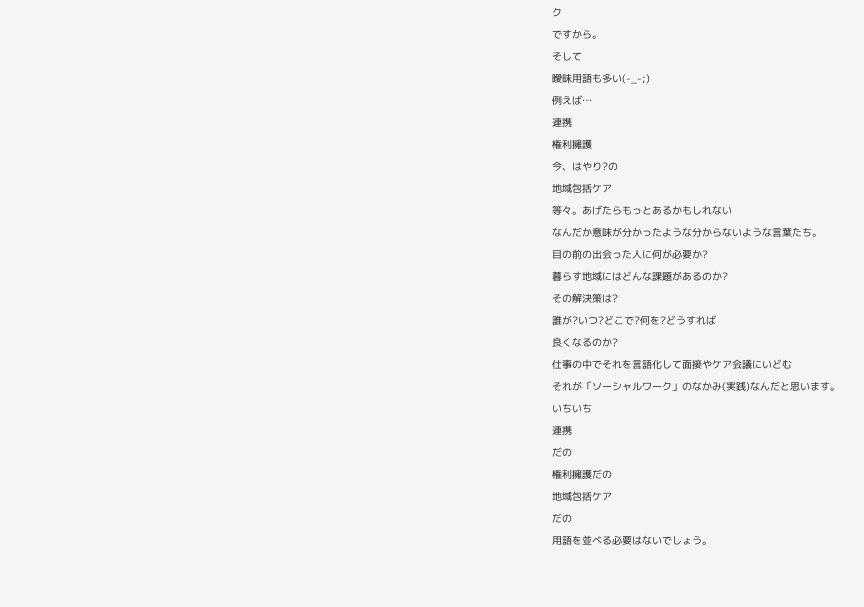ク
ですから。
そして
曖昧用語も多い(-_-;)
例えば…
連携
権利擁護
今、はやり?の
地域包括ケア
等々。あげたらもっとあるかもしれない
なんだか意味が分かったような分からないような言葉たち。
目の前の出会った人に何が必要か?
暮らす地域にはどんな課題があるのか?
その解決策は?
誰が?いつ?どこで?何を?どうすれば
良くなるのか?
仕事の中でそれを言語化して面接やケア会議にいどむ
それが「ソーシャルワーク」のなかみ(実践)なんだと思います。
いちいち
連携
だの
権利擁護だの
地域包括ケア
だの
用語を並べる必要はないでしょう。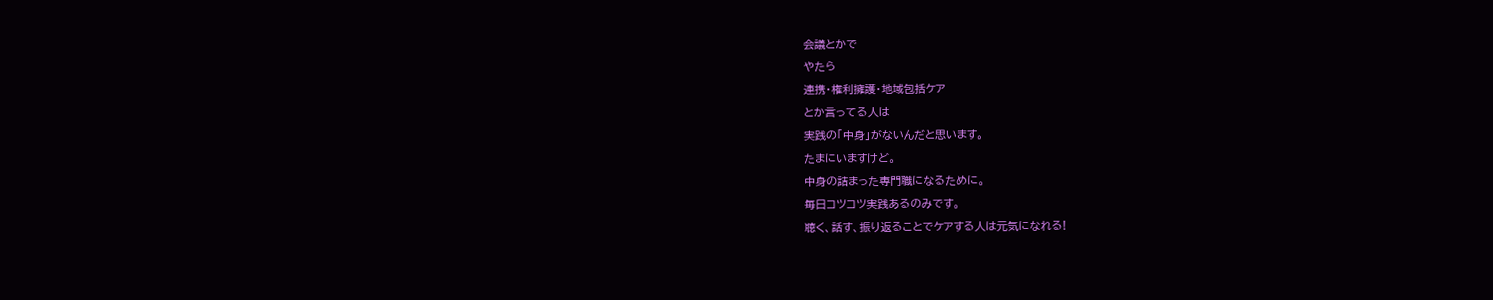会議とかで
やたら
連携・権利擁護・地域包括ケア
とか言ってる人は
実践の「中身」がないんだと思います。
たまにいますけど。
中身の詰まった専門職になるために。
毎日コツコツ実践あるのみです。
聴く、話す、振り返ることでケアする人は元気になれる!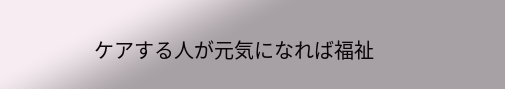ケアする人が元気になれば福祉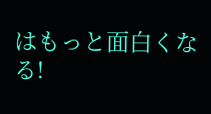はもっと面白くなる!